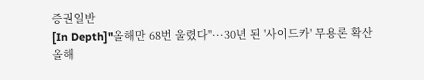증권일반
[In Depth]"올해만 68번 울렸다"···30년 된 '사이드카' 무용론 확산
올해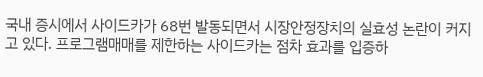국내 증시에서 사이드카가 68번 발동되면서 시장안정장치의 실효성 논란이 커지고 있다. 프로그램매매를 제한하는 사이드카는 점차 효과를 입증하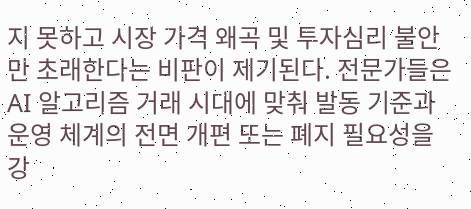지 못하고 시장 가격 왜곡 및 투자심리 불안만 초래한다는 비판이 제기된다. 전문가들은 AI 알고리즘 거래 시대에 맞춰 발동 기준과 운영 체계의 전면 개편 또는 폐지 필요성을 강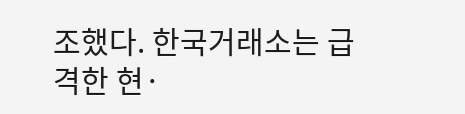조했다. 한국거래소는 급격한 현·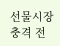선물시장 충격 전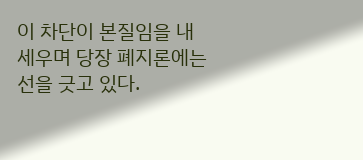이 차단이 본질임을 내세우며 당장 폐지론에는 선을 긋고 있다.